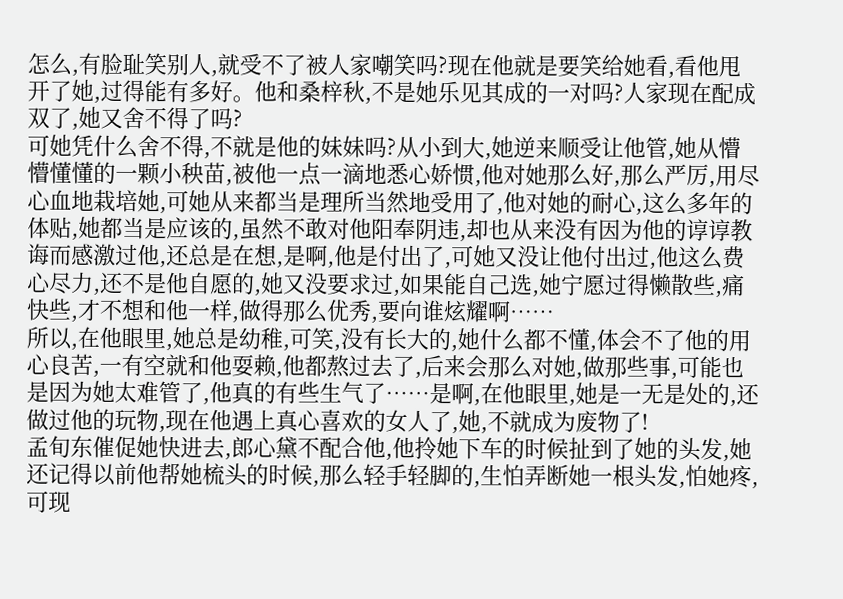怎么,有脸耻笑别人,就受不了被人家嘲笑吗?现在他就是要笑给她看,看他甩开了她,过得能有多好。他和桑梓秋,不是她乐见其成的一对吗?人家现在配成双了,她又舍不得了吗?
可她凭什么舍不得,不就是他的妹妹吗?从小到大,她逆来顺受让他管,她从懵懵懂懂的一颗小秧苗,被他一点一滴地悉心娇惯,他对她那么好,那么严厉,用尽心血地栽培她,可她从来都当是理所当然地受用了,他对她的耐心,这么多年的体贴,她都当是应该的,虽然不敢对他阳奉阴违,却也从来没有因为他的谆谆教诲而感激过他,还总是在想,是啊,他是付出了,可她又没让他付出过,他这么费心尽力,还不是他自愿的,她又没要求过,如果能自己选,她宁愿过得懒散些,痛快些,才不想和他一样,做得那么优秀,要向谁炫耀啊……
所以,在他眼里,她总是幼稚,可笑,没有长大的,她什么都不懂,体会不了他的用心良苦,一有空就和他耍赖,他都熬过去了,后来会那么对她,做那些事,可能也是因为她太难管了,他真的有些生气了……是啊,在他眼里,她是一无是处的,还做过他的玩物,现在他遇上真心喜欢的女人了,她,不就成为废物了!
孟旬东催促她快进去,郎心黛不配合他,他拎她下车的时候扯到了她的头发,她还记得以前他帮她梳头的时候,那么轻手轻脚的,生怕弄断她一根头发,怕她疼,可现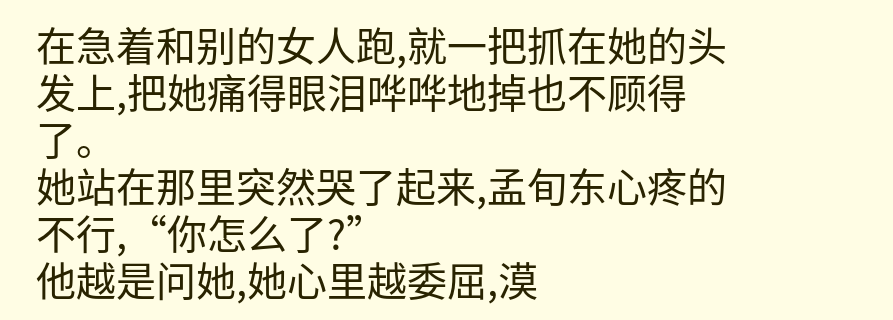在急着和别的女人跑,就一把抓在她的头发上,把她痛得眼泪哗哗地掉也不顾得了。
她站在那里突然哭了起来,孟旬东心疼的不行,“你怎么了?”
他越是问她,她心里越委屈,漠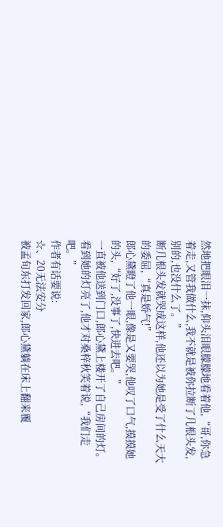然地把眼泪一抹,仰头泪眼朦朦地看着他,“哥,你急着走,又管我做什么,我不就是被你拉断了几根头发,别的,也没什么了。”
断几根头发就哭成这样,他还以为她是受了什么天大的委屈,“真是娇气!”
郎心黛瞪了他一眼,像是又要哭,他叹了口气,摸摸她的头,“好了,没事了,快进去吧。”
一直被他送到门口,郎心黛上楼开了自己房间的灯。看到她的灯亮了,他才对桑梓秋笑着说,“我们走吧。”
作者有话要说:
☆、20无法安分
被孟旬东打发回家,郎心黛躺在床上翻来覆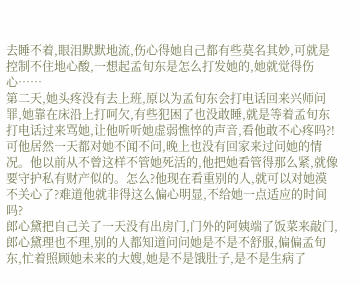去睡不着,眼泪默默地流,伤心得她自己都有些莫名其妙,可就是控制不住地心酸,一想起孟旬东是怎么打发她的,她就觉得伤心……
第二天,她头疼没有去上班,原以为孟旬东会打电话回来兴师问罪,她靠在床沿上打呵欠,有些犯困了也没敢睡,就是等着孟旬东打电话过来骂她,让他听听她虚弱憔悴的声音,看他敢不心疼吗?!
可他居然一天都对她不闻不问,晚上也没有回家来过问她的情况。他以前从不曾这样不管她死活的,他把她看管得那么紧,就像要守护私有财产似的。怎么?他现在看重别的人,就可以对她漠不关心了?难道他就非得这么偏心明显,不给她一点适应的时间吗?
郎心黛把自己关了一天没有出房门,门外的阿姨端了饭菜来敲门,郎心黛理也不理,别的人都知道问问她是不是不舒服,偏偏孟旬东,忙着照顾她未来的大嫂,她是不是饿肚子,是不是生病了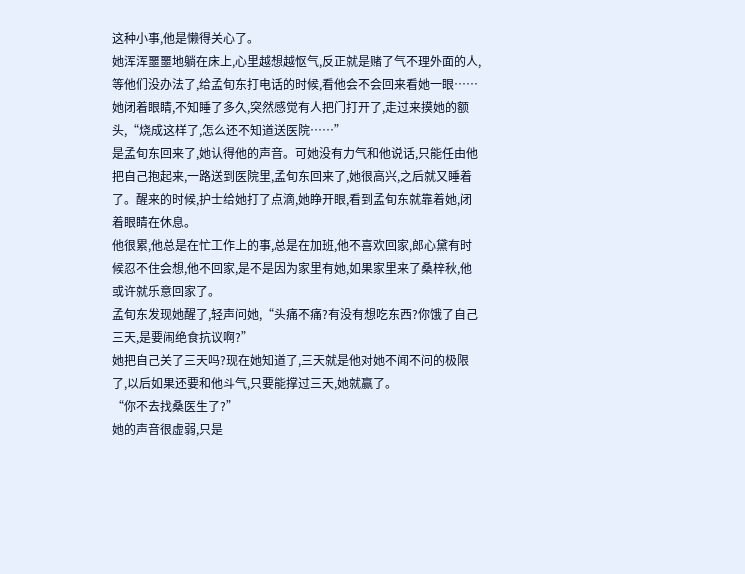这种小事,他是懒得关心了。
她浑浑噩噩地躺在床上,心里越想越怄气,反正就是赌了气不理外面的人,等他们没办法了,给孟旬东打电话的时候,看他会不会回来看她一眼……
她闭着眼睛,不知睡了多久,突然感觉有人把门打开了,走过来摸她的额头,“烧成这样了,怎么还不知道送医院……”
是孟旬东回来了,她认得他的声音。可她没有力气和他说话,只能任由他把自己抱起来,一路送到医院里,孟旬东回来了,她很高兴,之后就又睡着了。醒来的时候,护士给她打了点滴,她睁开眼,看到孟旬东就靠着她,闭着眼睛在休息。
他很累,他总是在忙工作上的事,总是在加班,他不喜欢回家,郎心黛有时候忍不住会想,他不回家,是不是因为家里有她,如果家里来了桑梓秋,他或许就乐意回家了。
孟旬东发现她醒了,轻声问她,“头痛不痛?有没有想吃东西?你饿了自己三天,是要闹绝食抗议啊?”
她把自己关了三天吗?现在她知道了,三天就是他对她不闻不问的极限了,以后如果还要和他斗气,只要能撑过三天,她就赢了。
“你不去找桑医生了?”
她的声音很虚弱,只是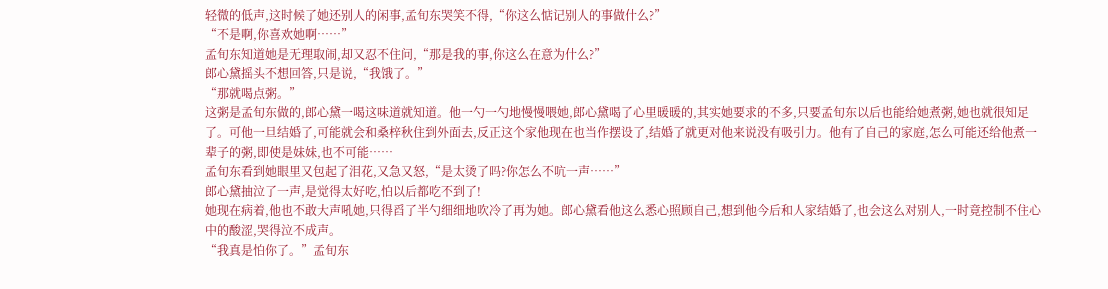轻微的低声,这时候了她还别人的闲事,孟旬东哭笑不得,“你这么惦记别人的事做什么?”
“不是啊,你喜欢她啊……”
孟旬东知道她是无理取闹,却又忍不住问,“那是我的事,你这么在意为什么?”
郎心黛摇头不想回答,只是说,“我饿了。”
“那就喝点粥。”
这粥是孟旬东做的,郎心黛一喝这味道就知道。他一勺一勺地慢慢喂她,郎心黛喝了心里暖暖的,其实她要求的不多,只要孟旬东以后也能给她煮粥,她也就很知足了。可他一旦结婚了,可能就会和桑梓秋住到外面去,反正这个家他现在也当作摆设了,结婚了就更对他来说没有吸引力。他有了自己的家庭,怎么可能还给他煮一辈子的粥,即使是妹妹,也不可能……
孟旬东看到她眼里又包起了泪花,又急又怒,“是太烫了吗?你怎么不吭一声……”
郎心黛抽泣了一声,是觉得太好吃,怕以后都吃不到了!
她现在病着,他也不敢大声吼她,只得舀了半勺细细地吹冷了再为她。郎心黛看他这么悉心照顾自己,想到他今后和人家结婚了,也会这么对别人,一时竟控制不住心中的酸涩,哭得泣不成声。
“我真是怕你了。”孟旬东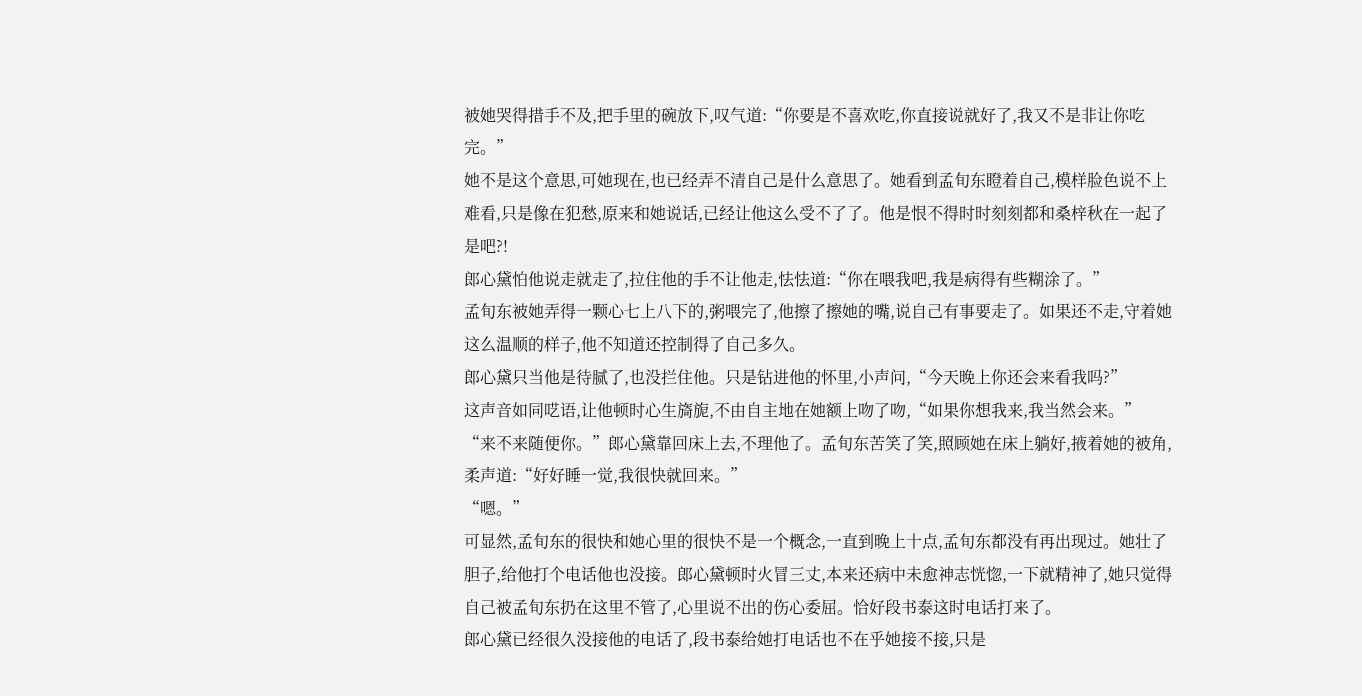被她哭得措手不及,把手里的碗放下,叹气道:“你要是不喜欢吃,你直接说就好了,我又不是非让你吃完。”
她不是这个意思,可她现在,也已经弄不清自己是什么意思了。她看到孟旬东瞪着自己,模样脸色说不上难看,只是像在犯愁,原来和她说话,已经让他这么受不了了。他是恨不得时时刻刻都和桑梓秋在一起了是吧?!
郎心黛怕他说走就走了,拉住他的手不让他走,怯怯道:“你在喂我吧,我是病得有些糊涂了。”
孟旬东被她弄得一颗心七上八下的,粥喂完了,他擦了擦她的嘴,说自己有事要走了。如果还不走,守着她这么温顺的样子,他不知道还控制得了自己多久。
郎心黛只当他是待腻了,也没拦住他。只是钻进他的怀里,小声问,“今天晚上你还会来看我吗?”
这声音如同呓语,让他顿时心生旖旎,不由自主地在她额上吻了吻,“如果你想我来,我当然会来。”
“来不来随便你。”郎心黛靠回床上去,不理他了。孟旬东苦笑了笑,照顾她在床上躺好,掖着她的被角,柔声道:“好好睡一觉,我很快就回来。”
“嗯。”
可显然,孟旬东的很快和她心里的很快不是一个概念,一直到晚上十点,孟旬东都没有再出现过。她壮了胆子,给他打个电话他也没接。郎心黛顿时火冒三丈,本来还病中未愈神志恍惚,一下就精神了,她只觉得自己被孟旬东扔在这里不管了,心里说不出的伤心委屈。恰好段书泰这时电话打来了。
郎心黛已经很久没接他的电话了,段书泰给她打电话也不在乎她接不接,只是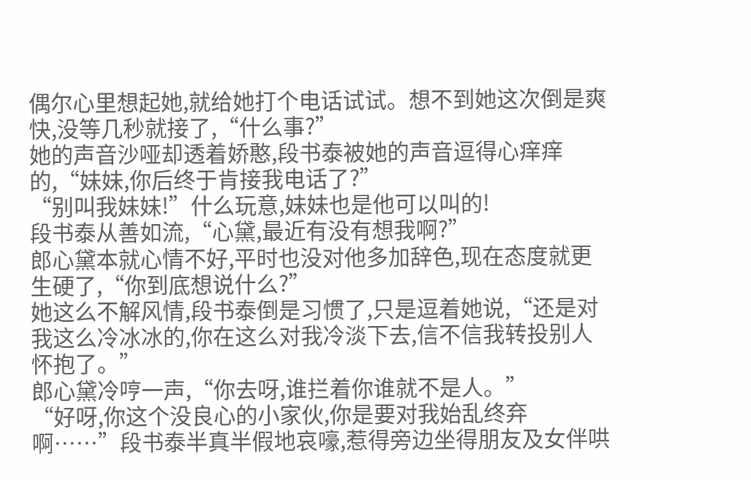偶尔心里想起她,就给她打个电话试试。想不到她这次倒是爽快,没等几秒就接了,“什么事?”
她的声音沙哑却透着娇憨,段书泰被她的声音逗得心痒痒的,“妹妹,你后终于肯接我电话了?”
“别叫我妹妹!”什么玩意,妹妹也是他可以叫的!
段书泰从善如流,“心黛,最近有没有想我啊?”
郎心黛本就心情不好,平时也没对他多加辞色,现在态度就更生硬了,“你到底想说什么?”
她这么不解风情,段书泰倒是习惯了,只是逗着她说,“还是对我这么冷冰冰的,你在这么对我冷淡下去,信不信我转投别人怀抱了。”
郎心黛冷哼一声,“你去呀,谁拦着你谁就不是人。”
“好呀,你这个没良心的小家伙,你是要对我始乱终弃啊……”段书泰半真半假地哀嚎,惹得旁边坐得朋友及女伴哄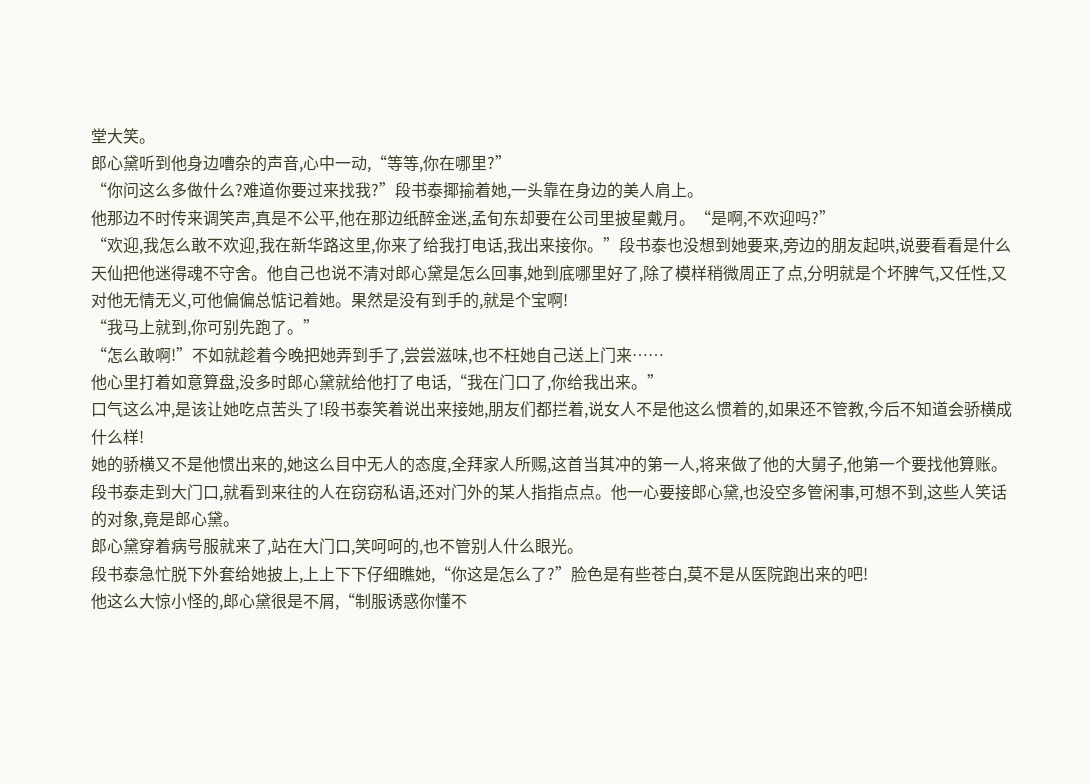堂大笑。
郎心黛听到他身边嘈杂的声音,心中一动,“等等,你在哪里?”
“你问这么多做什么?难道你要过来找我?”段书泰揶揄着她,一头靠在身边的美人肩上。
他那边不时传来调笑声,真是不公平,他在那边纸醉金迷,孟旬东却要在公司里披星戴月。“是啊,不欢迎吗?”
“欢迎,我怎么敢不欢迎,我在新华路这里,你来了给我打电话,我出来接你。”段书泰也没想到她要来,旁边的朋友起哄,说要看看是什么天仙把他迷得魂不守舍。他自己也说不清对郎心黛是怎么回事,她到底哪里好了,除了模样稍微周正了点,分明就是个坏脾气,又任性,又对他无情无义,可他偏偏总惦记着她。果然是没有到手的,就是个宝啊!
“我马上就到,你可别先跑了。”
“怎么敢啊!”不如就趁着今晚把她弄到手了,尝尝滋味,也不枉她自己送上门来……
他心里打着如意算盘,没多时郎心黛就给他打了电话,“我在门口了,你给我出来。”
口气这么冲,是该让她吃点苦头了!段书泰笑着说出来接她,朋友们都拦着,说女人不是他这么惯着的,如果还不管教,今后不知道会骄横成什么样!
她的骄横又不是他惯出来的,她这么目中无人的态度,全拜家人所赐,这首当其冲的第一人,将来做了他的大舅子,他第一个要找他算账。
段书泰走到大门口,就看到来往的人在窃窃私语,还对门外的某人指指点点。他一心要接郎心黛,也没空多管闲事,可想不到,这些人笑话的对象,竟是郎心黛。
郎心黛穿着病号服就来了,站在大门口,笑呵呵的,也不管别人什么眼光。
段书泰急忙脱下外套给她披上,上上下下仔细瞧她,“你这是怎么了?”脸色是有些苍白,莫不是从医院跑出来的吧!
他这么大惊小怪的,郎心黛很是不屑,“制服诱惑你懂不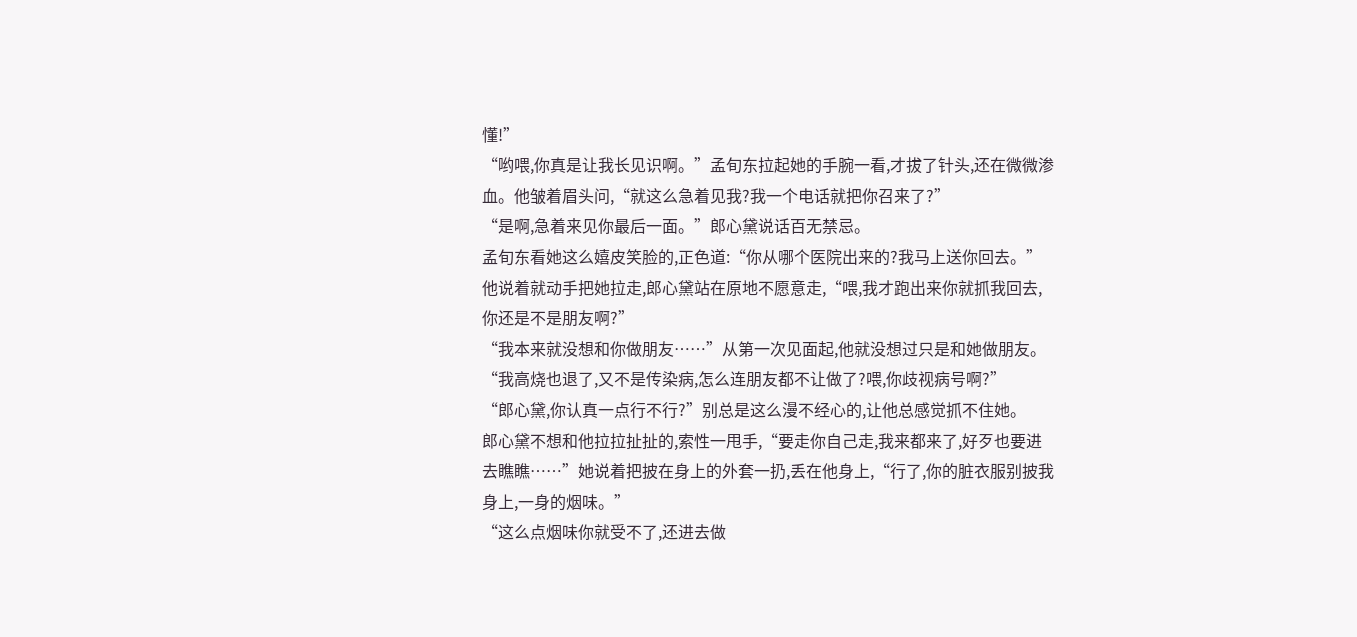懂!”
“哟喂,你真是让我长见识啊。”孟旬东拉起她的手腕一看,才拔了针头,还在微微渗血。他皱着眉头问,“就这么急着见我?我一个电话就把你召来了?”
“是啊,急着来见你最后一面。”郎心黛说话百无禁忌。
孟旬东看她这么嬉皮笑脸的,正色道:“你从哪个医院出来的?我马上送你回去。”
他说着就动手把她拉走,郎心黛站在原地不愿意走,“喂,我才跑出来你就抓我回去,你还是不是朋友啊?”
“我本来就没想和你做朋友……”从第一次见面起,他就没想过只是和她做朋友。
“我高烧也退了,又不是传染病,怎么连朋友都不让做了?喂,你歧视病号啊?”
“郎心黛,你认真一点行不行?”别总是这么漫不经心的,让他总感觉抓不住她。
郎心黛不想和他拉拉扯扯的,索性一甩手,“要走你自己走,我来都来了,好歹也要进去瞧瞧……”她说着把披在身上的外套一扔,丢在他身上,“行了,你的脏衣服别披我身上,一身的烟味。”
“这么点烟味你就受不了,还进去做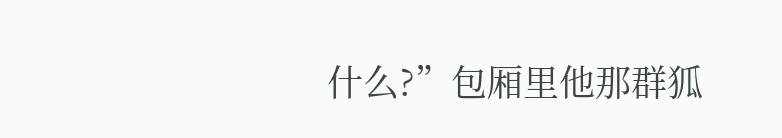什么?”包厢里他那群狐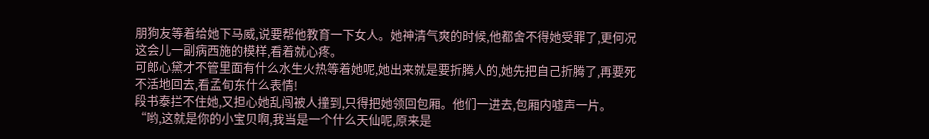朋狗友等着给她下马威,说要帮他教育一下女人。她神清气爽的时候,他都舍不得她受罪了,更何况这会儿一副病西施的模样,看着就心疼。
可郎心黛才不管里面有什么水生火热等着她呢,她出来就是要折腾人的,她先把自己折腾了,再要死不活地回去,看孟旬东什么表情!
段书泰拦不住她,又担心她乱闯被人撞到,只得把她领回包厢。他们一进去,包厢内嘘声一片。
“哟,这就是你的小宝贝啊,我当是一个什么天仙呢,原来是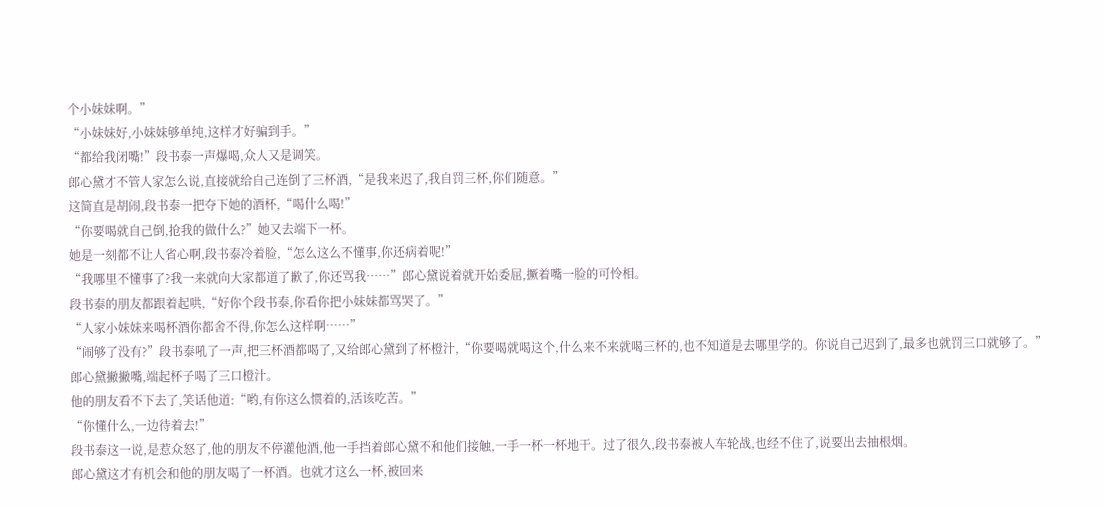个小妹妹啊。”
“小妹妹好,小妹妹够单纯,这样才好骗到手。”
“都给我闭嘴!”段书泰一声爆喝,众人又是调笑。
郎心黛才不管人家怎么说,直接就给自己连倒了三杯酒,“是我来迟了,我自罚三杯,你们随意。”
这简直是胡闹,段书泰一把夺下她的酒杯,“喝什么喝!”
“你要喝就自己倒,抢我的做什么?”她又去端下一杯。
她是一刻都不让人省心啊,段书泰冷着脸,“怎么这么不懂事,你还病着呢!”
“我哪里不懂事了?我一来就向大家都道了歉了,你还骂我……”郎心黛说着就开始委屈,撅着嘴一脸的可怜相。
段书泰的朋友都跟着起哄,“好你个段书泰,你看你把小妹妹都骂哭了。”
“人家小妹妹来喝杯酒你都舍不得,你怎么这样啊……”
“闹够了没有?”段书泰吼了一声,把三杯酒都喝了,又给郎心黛到了杯橙汁,“你要喝就喝这个,什么来不来就喝三杯的,也不知道是去哪里学的。你说自己迟到了,最多也就罚三口就够了。”
郎心黛撇撇嘴,端起杯子喝了三口橙汁。
他的朋友看不下去了,笑话他道:“哟,有你这么惯着的,活该吃苦。”
“你懂什么,一边待着去!”
段书泰这一说,是惹众怒了,他的朋友不停灌他酒,他一手挡着郎心黛不和他们接触,一手一杯一杯地干。过了很久,段书泰被人车轮战,也经不住了,说要出去抽根烟。
郎心黛这才有机会和他的朋友喝了一杯酒。也就才这么一杯,被回来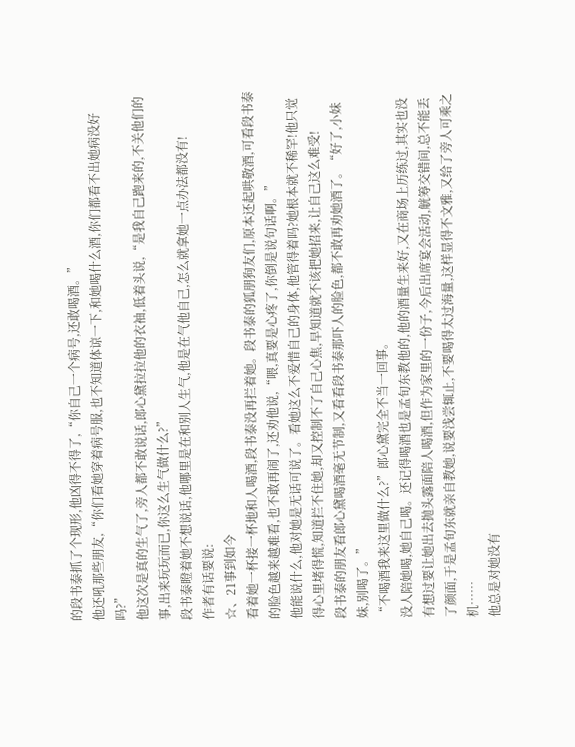的段书泰抓了个现形,他凶得不得了,“你自己一个病号,还敢喝酒。”
他还吼那些朋友,“你们看她穿着病号服,也不知道体谅一下,和她喝什么酒,你们都看不出她病没好吗?”
他这次是真的生气了,旁人都不敢说话,郎心黛拉拉他的衣袖,低着头说,“是我自己跑来的,不关他们的事,出来玩玩而已,你这么生气做什么?”
段书泰瞪着她不想说话,他哪里是在和别人生气,他是在气他自己,怎么就拿她一点办法都没有!
作者有话要说:
☆、21事到如今
看着她一杯接一杯地和人喝酒,段书泰没再拦着她。段书泰的狐朋狗友们,原本还起哄敬酒,可看段书泰的脸色越来越难看,也不敢再闹了,还劝他说,“喂,真要是心疼了,你倒是说句话啊。”
他能说什么,他对她是无话可说了。看她这么不爱惜自己的身体,他管得着吗?她根本就不稀罕!他只觉得心里堵得慌,知道拦不住她,却又控制不了自己心焦,早知道就不该把她招来,让自己这么难受!
段书泰的朋友看郎心黛喝酒毫无节制,又看看段书泰那吓人的脸色,都不敢再劝她酒了。“好了,小妹妹,别喝了。”
“不喝酒我来这里做什么?”郎心黛完全不当一回事。
没人陪她喝,她自己喝。还记得喝酒也是孟旬东教他的,他的酒量生来好,又在商场上历练过,其实也没有想过要让她出去抛头露面陪人喝酒,但作为家里的一份子,今后出席宴会活动,觥筹交错间,总不能丢了颜面,于是孟旬东就亲自教她,说要浅尝辄止,不要喝得太过海量,这样显得不文雅,又给了旁人可乘之机……
他总是对她没有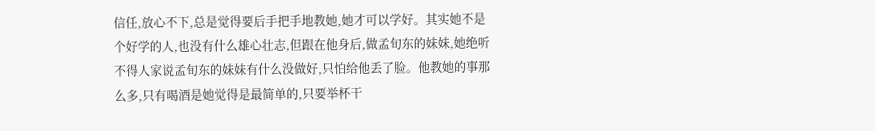信任,放心不下,总是觉得要后手把手地教她,她才可以学好。其实她不是个好学的人,也没有什么雄心壮志,但跟在他身后,做孟旬东的妹妹,她绝听不得人家说孟旬东的妹妹有什么没做好,只怕给他丢了脸。他教她的事那么多,只有喝酒是她觉得是最简单的,只要举杯干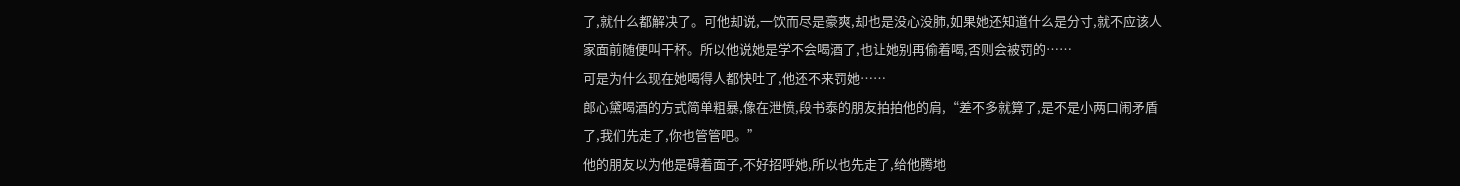了,就什么都解决了。可他却说,一饮而尽是豪爽,却也是没心没肺,如果她还知道什么是分寸,就不应该人家面前随便叫干杯。所以他说她是学不会喝酒了,也让她别再偷着喝,否则会被罚的……
可是为什么现在她喝得人都快吐了,他还不来罚她……
郎心黛喝酒的方式简单粗暴,像在泄愤,段书泰的朋友拍拍他的肩,“差不多就算了,是不是小两口闹矛盾了,我们先走了,你也管管吧。”
他的朋友以为他是碍着面子,不好招呼她,所以也先走了,给他腾地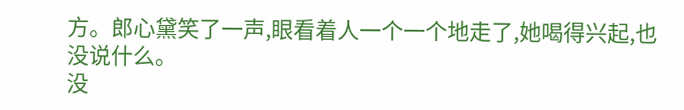方。郎心黛笑了一声,眼看着人一个一个地走了,她喝得兴起,也没说什么。
没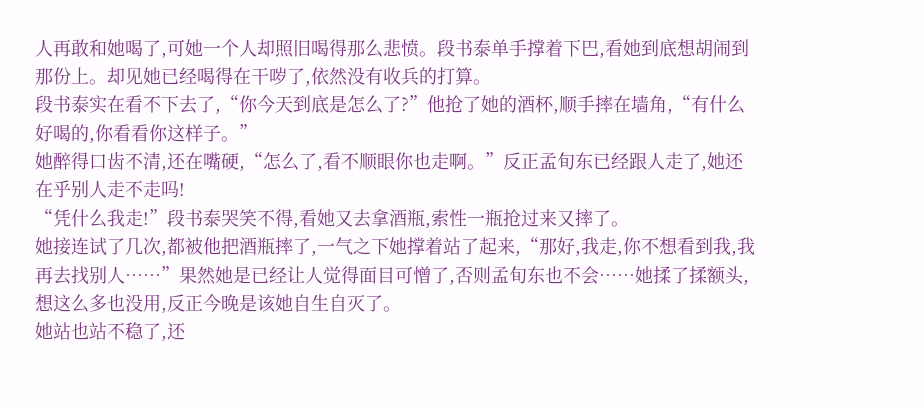人再敢和她喝了,可她一个人却照旧喝得那么悲愤。段书泰单手撑着下巴,看她到底想胡闹到那份上。却见她已经喝得在干哕了,依然没有收兵的打算。
段书泰实在看不下去了,“你今天到底是怎么了?”他抢了她的酒杯,顺手摔在墙角,“有什么好喝的,你看看你这样子。”
她醉得口齿不清,还在嘴硬,“怎么了,看不顺眼你也走啊。”反正孟旬东已经跟人走了,她还在乎别人走不走吗!
“凭什么我走!”段书泰哭笑不得,看她又去拿酒瓶,索性一瓶抢过来又摔了。
她接连试了几次,都被他把酒瓶摔了,一气之下她撑着站了起来,“那好,我走,你不想看到我,我再去找别人……”果然她是已经让人觉得面目可憎了,否则孟旬东也不会……她揉了揉额头,想这么多也没用,反正今晚是该她自生自灭了。
她站也站不稳了,还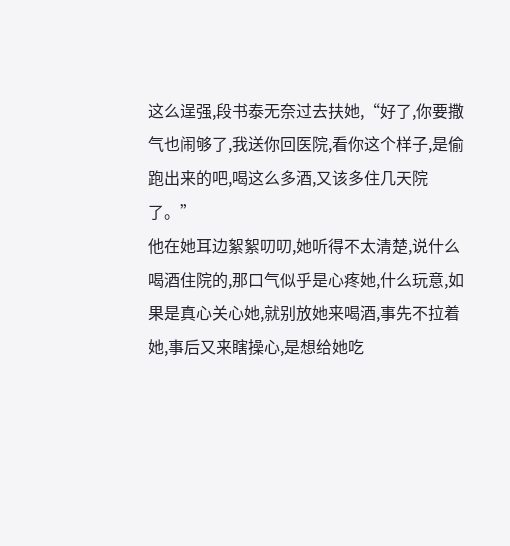这么逞强,段书泰无奈过去扶她,“好了,你要撒气也闹够了,我送你回医院,看你这个样子,是偷跑出来的吧,喝这么多酒,又该多住几天院了。”
他在她耳边絮絮叨叨,她听得不太清楚,说什么喝酒住院的,那口气似乎是心疼她,什么玩意,如果是真心关心她,就别放她来喝酒,事先不拉着她,事后又来瞎操心,是想给她吃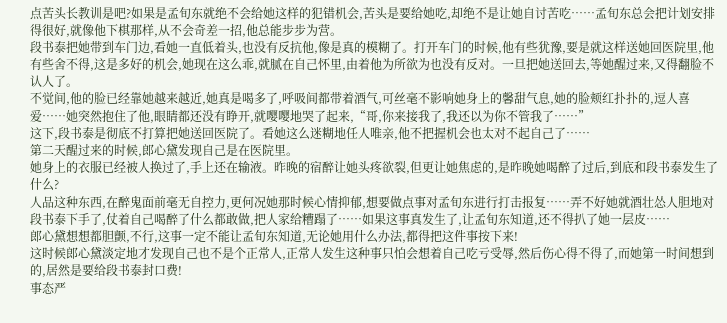点苦头长教训是吧?如果是孟旬东就绝不会给她这样的犯错机会,苦头是要给她吃,却绝不是让她自讨苦吃……孟旬东总会把计划安排得很好,就像他下棋那样,从不会奇差一招,他总能步步为营。
段书泰把她带到车门边,看她一直低着头,也没有反抗他,像是真的模糊了。打开车门的时候,他有些犹豫,要是就这样送她回医院里,他有些舍不得,这是多好的机会,她现在这么乖,就腻在自己怀里,由着他为所欲为也没有反对。一旦把她送回去,等她醒过来,又得翻脸不认人了。
不觉间,他的脸已经靠她越来越近,她真是喝多了,呼吸间都带着酒气,可丝毫不影响她身上的馨甜气息,她的脸颊红扑扑的,逗人喜爱……她突然抱住了他,眼睛都还没有睁开,就嘤嘤地哭了起来,“哥,你来接我了,我还以为你不管我了……”
这下,段书泰是彻底不打算把她送回医院了。看她这么迷糊地任人唯亲,他不把握机会也太对不起自己了……
第二天醒过来的时候,郎心黛发现自己是在医院里。
她身上的衣服已经被人换过了,手上还在输液。昨晚的宿醉让她头疼欲裂,但更让她焦虑的,是昨晚她喝醉了过后,到底和段书泰发生了什么?
人品这种东西,在醉鬼面前毫无自控力,更何况她那时候心情抑郁,想要做点事对孟旬东进行打击报复……弄不好她就酒壮怂人胆地对段书泰下手了,仗着自己喝醉了什么都敢做,把人家给糟蹋了……如果这事真发生了,让孟旬东知道,还不得扒了她一层皮……
郎心黛想想都胆颤,不行,这事一定不能让孟旬东知道,无论她用什么办法,都得把这件事按下来!
这时候郎心黛淡定地才发现自己也不是个正常人,正常人发生这种事只怕会想着自己吃亏受辱,然后伤心得不得了,而她第一时间想到的,居然是要给段书泰封口费!
事态严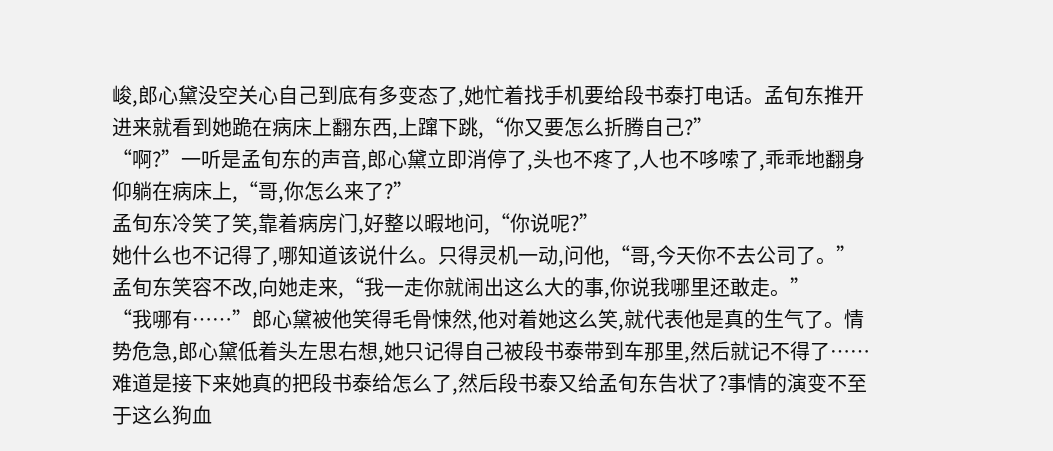峻,郎心黛没空关心自己到底有多变态了,她忙着找手机要给段书泰打电话。孟旬东推开进来就看到她跪在病床上翻东西,上蹿下跳,“你又要怎么折腾自己?”
“啊?”一听是孟旬东的声音,郎心黛立即消停了,头也不疼了,人也不哆嗦了,乖乖地翻身仰躺在病床上,“哥,你怎么来了?”
孟旬东冷笑了笑,靠着病房门,好整以暇地问,“你说呢?”
她什么也不记得了,哪知道该说什么。只得灵机一动,问他,“哥,今天你不去公司了。”
孟旬东笑容不改,向她走来,“我一走你就闹出这么大的事,你说我哪里还敢走。”
“我哪有……”郎心黛被他笑得毛骨悚然,他对着她这么笑,就代表他是真的生气了。情势危急,郎心黛低着头左思右想,她只记得自己被段书泰带到车那里,然后就记不得了……难道是接下来她真的把段书泰给怎么了,然后段书泰又给孟旬东告状了?事情的演变不至于这么狗血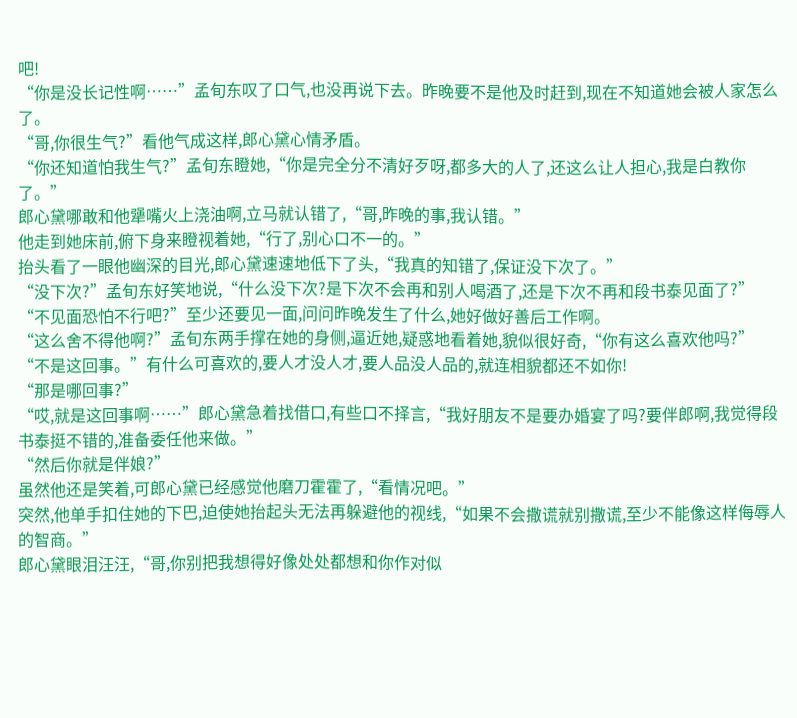吧!
“你是没长记性啊……”孟旬东叹了口气,也没再说下去。昨晚要不是他及时赶到,现在不知道她会被人家怎么了。
“哥,你很生气?”看他气成这样,郎心黛心情矛盾。
“你还知道怕我生气?”孟旬东瞪她,“你是完全分不清好歹呀,都多大的人了,还这么让人担心,我是白教你了。”
郎心黛哪敢和他犟嘴火上浇油啊,立马就认错了,“哥,昨晚的事,我认错。”
他走到她床前,俯下身来瞪视着她,“行了,别心口不一的。”
抬头看了一眼他幽深的目光,郎心黛速速地低下了头,“我真的知错了,保证没下次了。”
“没下次?”孟旬东好笑地说,“什么没下次?是下次不会再和别人喝酒了,还是下次不再和段书泰见面了?”
“不见面恐怕不行吧?”至少还要见一面,问问昨晚发生了什么,她好做好善后工作啊。
“这么舍不得他啊?”孟旬东两手撑在她的身侧,逼近她,疑惑地看着她,貌似很好奇,“你有这么喜欢他吗?”
“不是这回事。”有什么可喜欢的,要人才没人才,要人品没人品的,就连相貌都还不如你!
“那是哪回事?”
“哎,就是这回事啊……”郎心黛急着找借口,有些口不择言,“我好朋友不是要办婚宴了吗?要伴郎啊,我觉得段书泰挺不错的,准备委任他来做。”
“然后你就是伴娘?”
虽然他还是笑着,可郎心黛已经感觉他磨刀霍霍了,“看情况吧。”
突然,他单手扣住她的下巴,迫使她抬起头无法再躲避他的视线,“如果不会撒谎就别撒谎,至少不能像这样侮辱人的智商。”
郎心黛眼泪汪汪,“哥,你别把我想得好像处处都想和你作对似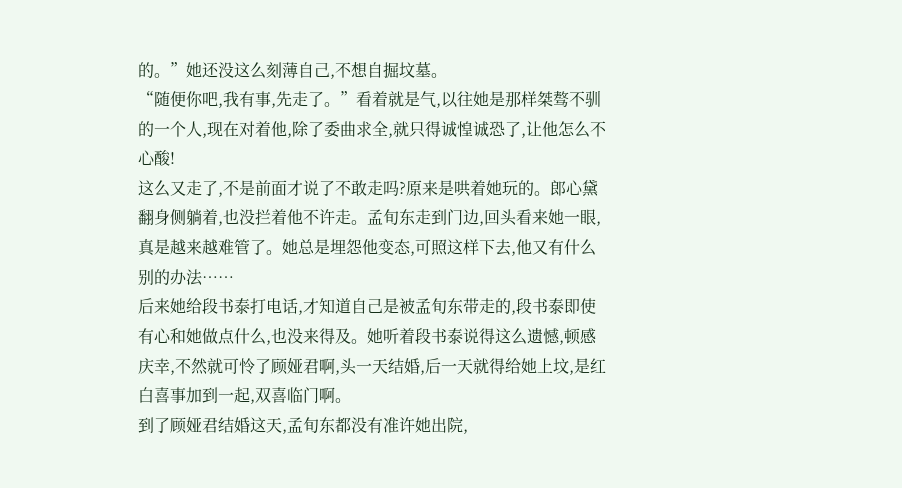的。”她还没这么刻薄自己,不想自掘坟墓。
“随便你吧,我有事,先走了。”看着就是气,以往她是那样桀骜不驯的一个人,现在对着他,除了委曲求全,就只得诚惶诚恐了,让他怎么不心酸!
这么又走了,不是前面才说了不敢走吗?原来是哄着她玩的。郎心黛翻身侧躺着,也没拦着他不许走。孟旬东走到门边,回头看来她一眼,真是越来越难管了。她总是埋怨他变态,可照这样下去,他又有什么别的办法……
后来她给段书泰打电话,才知道自己是被孟旬东带走的,段书泰即使有心和她做点什么,也没来得及。她听着段书泰说得这么遗憾,顿感庆幸,不然就可怜了顾娅君啊,头一天结婚,后一天就得给她上坟,是红白喜事加到一起,双喜临门啊。
到了顾娅君结婚这天,孟旬东都没有准许她出院,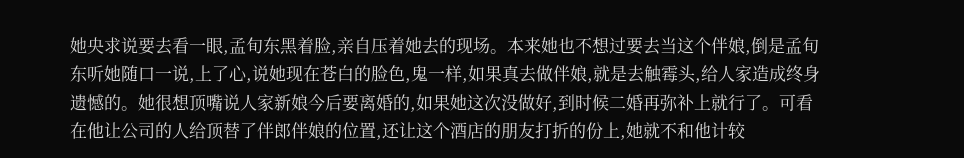她央求说要去看一眼,孟旬东黑着脸,亲自压着她去的现场。本来她也不想过要去当这个伴娘,倒是孟旬东听她随口一说,上了心,说她现在苍白的脸色,鬼一样,如果真去做伴娘,就是去触霉头,给人家造成终身遗憾的。她很想顶嘴说人家新娘今后要离婚的,如果她这次没做好,到时候二婚再弥补上就行了。可看在他让公司的人给顶替了伴郎伴娘的位置,还让这个酒店的朋友打折的份上,她就不和他计较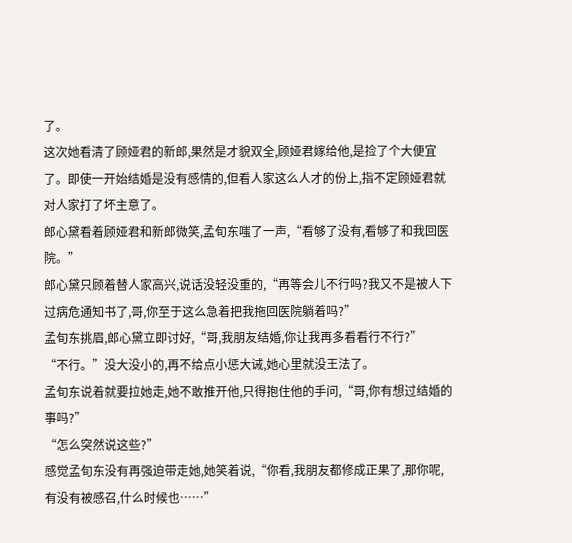了。
这次她看清了顾娅君的新郎,果然是才貌双全,顾娅君嫁给他,是捡了个大便宜了。即使一开始结婚是没有感情的,但看人家这么人才的份上,指不定顾娅君就对人家打了坏主意了。
郎心黛看着顾娅君和新郎微笑,孟旬东嗤了一声,“看够了没有,看够了和我回医院。”
郎心黛只顾着替人家高兴,说话没轻没重的,“再等会儿不行吗?我又不是被人下过病危通知书了,哥,你至于这么急着把我拖回医院躺着吗?”
孟旬东挑眉,郎心黛立即讨好,“哥,我朋友结婚,你让我再多看看行不行?”
“不行。”没大没小的,再不给点小惩大诫,她心里就没王法了。
孟旬东说着就要拉她走,她不敢推开他,只得抱住他的手问,“哥,你有想过结婚的事吗?”
“怎么突然说这些?”
感觉孟旬东没有再强迫带走她,她笑着说,“你看,我朋友都修成正果了,那你呢,有没有被感召,什么时候也……”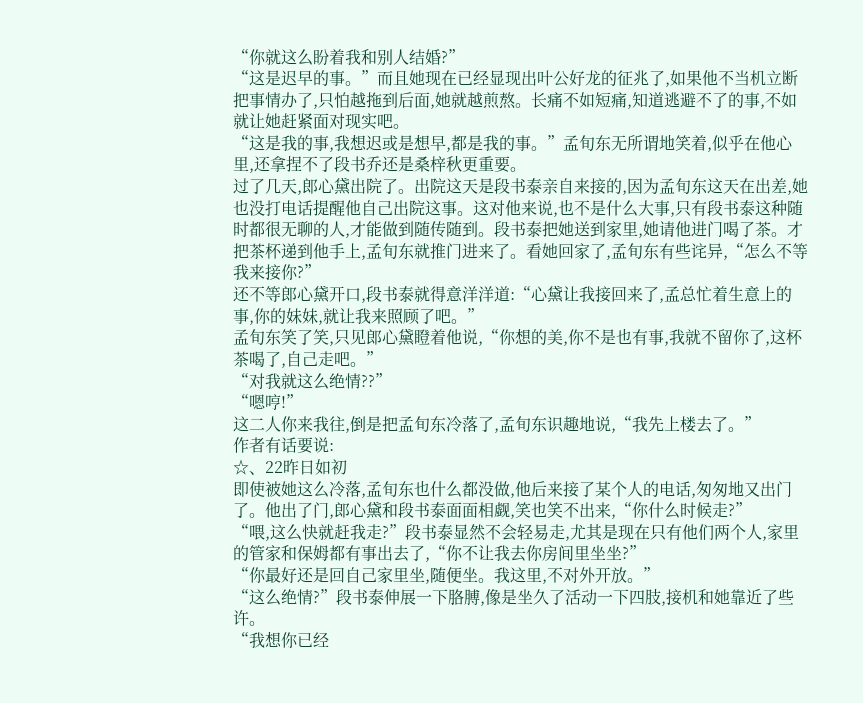“你就这么盼着我和别人结婚?”
“这是迟早的事。”而且她现在已经显现出叶公好龙的征兆了,如果他不当机立断把事情办了,只怕越拖到后面,她就越煎熬。长痛不如短痛,知道逃避不了的事,不如就让她赶紧面对现实吧。
“这是我的事,我想迟或是想早,都是我的事。”孟旬东无所谓地笑着,似乎在他心里,还拿捏不了段书乔还是桑梓秋更重要。
过了几天,郎心黛出院了。出院这天是段书泰亲自来接的,因为孟旬东这天在出差,她也没打电话提醒他自己出院这事。这对他来说,也不是什么大事,只有段书泰这种随时都很无聊的人,才能做到随传随到。段书泰把她送到家里,她请他进门喝了茶。才把茶杯递到他手上,孟旬东就推门进来了。看她回家了,孟旬东有些诧异,“怎么不等我来接你?”
还不等郎心黛开口,段书泰就得意洋洋道:“心黛让我接回来了,孟总忙着生意上的事,你的妹妹,就让我来照顾了吧。”
孟旬东笑了笑,只见郎心黛瞪着他说,“你想的美,你不是也有事,我就不留你了,这杯茶喝了,自己走吧。”
“对我就这么绝情??”
“嗯哼!”
这二人你来我往,倒是把孟旬东冷落了,孟旬东识趣地说,“我先上楼去了。”
作者有话要说:
☆、22昨日如初
即使被她这么冷落,孟旬东也什么都没做,他后来接了某个人的电话,匆匆地又出门了。他出了门,郎心黛和段书泰面面相觑,笑也笑不出来,“你什么时候走?”
“喂,这么快就赶我走?”段书泰显然不会轻易走,尤其是现在只有他们两个人,家里的管家和保姆都有事出去了,“你不让我去你房间里坐坐?”
“你最好还是回自己家里坐,随便坐。我这里,不对外开放。”
“这么绝情?”段书泰伸展一下胳膊,像是坐久了活动一下四肢,接机和她靠近了些许。
“我想你已经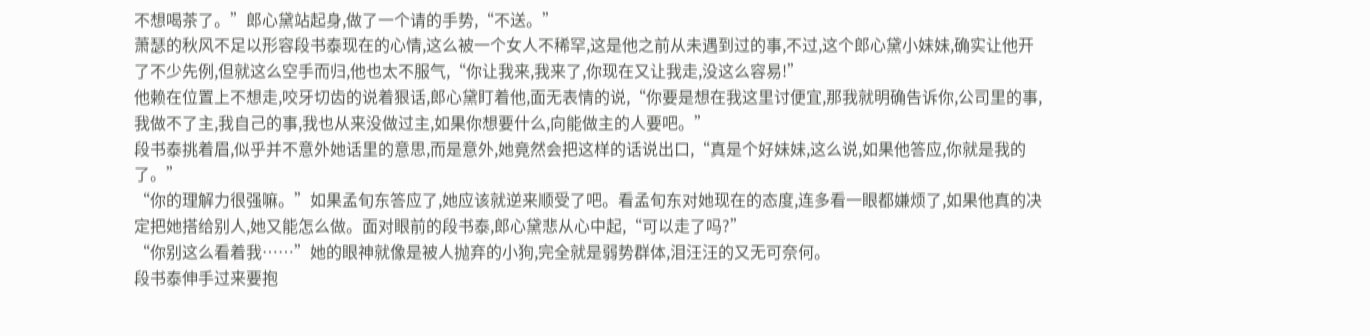不想喝茶了。”郎心黛站起身,做了一个请的手势,“不送。”
萧瑟的秋风不足以形容段书泰现在的心情,这么被一个女人不稀罕,这是他之前从未遇到过的事,不过,这个郎心黛小妹妹,确实让他开了不少先例,但就这么空手而归,他也太不服气,“你让我来,我来了,你现在又让我走,没这么容易!”
他赖在位置上不想走,咬牙切齿的说着狠话,郎心黛盯着他,面无表情的说,“你要是想在我这里讨便宜,那我就明确告诉你,公司里的事,我做不了主,我自己的事,我也从来没做过主,如果你想要什么,向能做主的人要吧。”
段书泰挑着眉,似乎并不意外她话里的意思,而是意外,她竟然会把这样的话说出口,“真是个好妹妹,这么说,如果他答应,你就是我的了。”
“你的理解力很强嘛。”如果孟旬东答应了,她应该就逆来顺受了吧。看孟旬东对她现在的态度,连多看一眼都嫌烦了,如果他真的决定把她搭给别人,她又能怎么做。面对眼前的段书泰,郎心黛悲从心中起,“可以走了吗?”
“你别这么看着我……”她的眼神就像是被人抛弃的小狗,完全就是弱势群体,泪汪汪的又无可奈何。
段书泰伸手过来要抱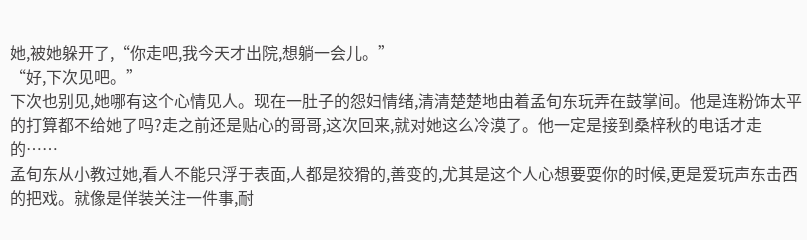她,被她躲开了,“你走吧,我今天才出院,想躺一会儿。”
“好,下次见吧。”
下次也别见,她哪有这个心情见人。现在一肚子的怨妇情绪,清清楚楚地由着孟旬东玩弄在鼓掌间。他是连粉饰太平的打算都不给她了吗?走之前还是贴心的哥哥,这次回来,就对她这么冷漠了。他一定是接到桑梓秋的电话才走的……
孟旬东从小教过她,看人不能只浮于表面,人都是狡猾的,善变的,尤其是这个人心想要耍你的时候,更是爱玩声东击西的把戏。就像是佯装关注一件事,耐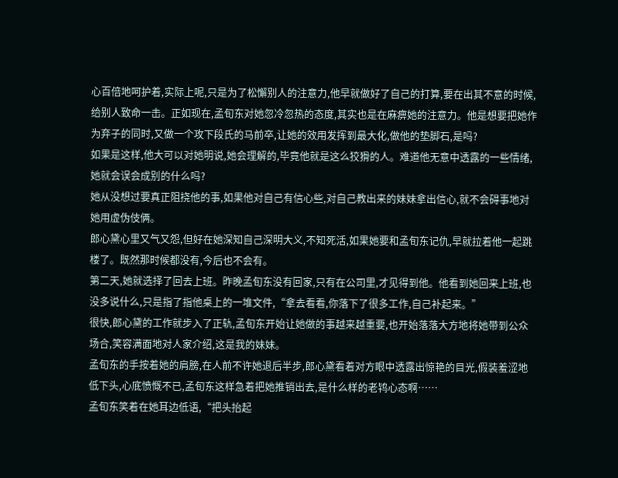心百倍地呵护着,实际上呢,只是为了松懈别人的注意力,他早就做好了自己的打算,要在出其不意的时候,给别人致命一击。正如现在,孟旬东对她忽冷忽热的态度,其实也是在麻痹她的注意力。他是想要把她作为弃子的同时,又做一个攻下段氏的马前卒,让她的效用发挥到最大化,做他的垫脚石,是吗?
如果是这样,他大可以对她明说,她会理解的,毕竟他就是这么狡猾的人。难道他无意中透露的一些情绪,她就会误会成别的什么吗?
她从没想过要真正阻挠他的事,如果他对自己有信心些,对自己教出来的妹妹拿出信心,就不会碍事地对她用虚伪伎俩。
郎心黛心里又气又怨,但好在她深知自己深明大义,不知死活,如果她要和孟旬东记仇,早就拉着他一起跳楼了。既然那时候都没有,今后也不会有。
第二天,她就选择了回去上班。昨晚孟旬东没有回家,只有在公司里,才见得到他。他看到她回来上班,也没多说什么,只是指了指他桌上的一堆文件,“拿去看看,你落下了很多工作,自己补起来。”
很快,郎心黛的工作就步入了正轨,孟旬东开始让她做的事越来越重要,也开始落落大方地将她带到公众场合,笑容满面地对人家介绍,这是我的妹妹。
孟旬东的手按着她的肩膀,在人前不许她退后半步,郎心黛看着对方眼中透露出惊艳的目光,假装羞涩地低下头,心底愤慨不已,孟旬东这样急着把她推销出去,是什么样的老鸨心态啊……
孟旬东笑着在她耳边低语,“把头抬起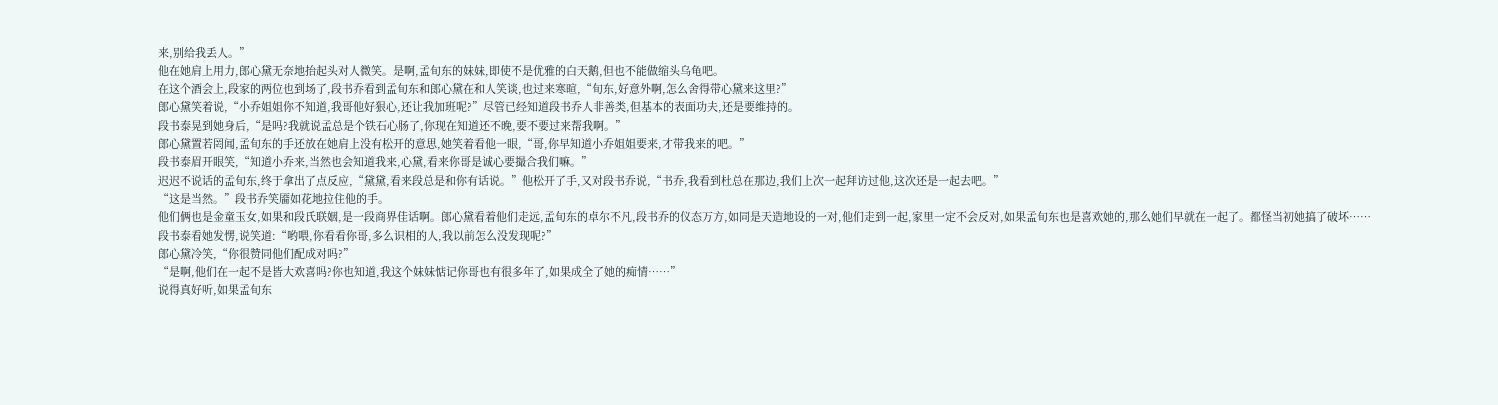来,别给我丢人。”
他在她肩上用力,郎心黛无奈地抬起头对人微笑。是啊,孟旬东的妹妹,即使不是优雅的白天鹅,但也不能做缩头乌龟吧。
在这个酒会上,段家的两位也到场了,段书乔看到孟旬东和郎心黛在和人笑谈,也过来寒暄,“旬东,好意外啊,怎么舍得带心黛来这里?”
郎心黛笑着说,“小乔姐姐你不知道,我哥他好狠心,还让我加班呢?”尽管已经知道段书乔人非善类,但基本的表面功夫,还是要维持的。
段书泰晃到她身后,“是吗?我就说孟总是个铁石心肠了,你现在知道还不晚,要不要过来帮我啊。”
郎心黛置若罔闻,孟旬东的手还放在她肩上没有松开的意思,她笑着看他一眼,“哥,你早知道小乔姐姐要来,才带我来的吧。”
段书泰眉开眼笑,“知道小乔来,当然也会知道我来,心黛,看来你哥是诚心要撮合我们嘛。”
迟迟不说话的孟旬东,终于拿出了点反应,“黛黛,看来段总是和你有话说。”他松开了手,又对段书乔说,“书乔,我看到杜总在那边,我们上次一起拜访过他,这次还是一起去吧。”
“这是当然。”段书乔笑靥如花地拉住他的手。
他们俩也是金童玉女,如果和段氏联姻,是一段商界佳话啊。郎心黛看着他们走远,孟旬东的卓尔不凡,段书乔的仪态万方,如同是天造地设的一对,他们走到一起,家里一定不会反对,如果孟旬东也是喜欢她的,那么她们早就在一起了。都怪当初她搞了破坏……
段书泰看她发愣,说笑道:“哟喂,你看看你哥,多么识相的人,我以前怎么没发现呢?”
郎心黛冷笑,“你很赞同他们配成对吗?”
“是啊,他们在一起不是皆大欢喜吗?你也知道,我这个妹妹惦记你哥也有很多年了,如果成全了她的痴情……”
说得真好听,如果孟旬东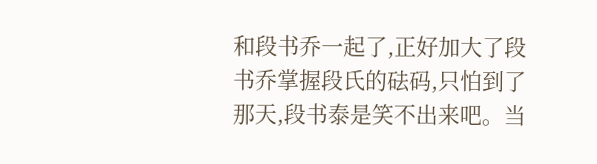和段书乔一起了,正好加大了段书乔掌握段氏的砝码,只怕到了那天,段书泰是笑不出来吧。当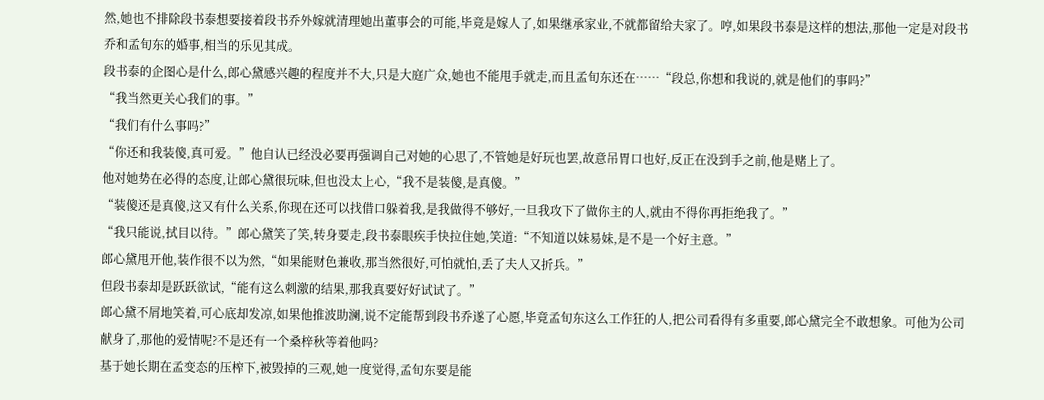然,她也不排除段书泰想要接着段书乔外嫁就清理她出董事会的可能,毕竟是嫁人了,如果继承家业,不就都留给夫家了。哼,如果段书泰是这样的想法,那他一定是对段书乔和孟旬东的婚事,相当的乐见其成。
段书泰的企图心是什么,郎心黛感兴趣的程度并不大,只是大庭广众,她也不能甩手就走,而且孟旬东还在……“段总,你想和我说的,就是他们的事吗?”
“我当然更关心我们的事。”
“我们有什么事吗?”
“你还和我装傻,真可爱。”他自认已经没必要再强调自己对她的心思了,不管她是好玩也罢,故意吊胃口也好,反正在没到手之前,他是赌上了。
他对她势在必得的态度,让郎心黛很玩味,但也没太上心,“我不是装傻,是真傻。”
“装傻还是真傻,这又有什么关系,你现在还可以找借口躲着我,是我做得不够好,一旦我攻下了做你主的人,就由不得你再拒绝我了。”
“我只能说,拭目以待。”郎心黛笑了笑,转身要走,段书泰眼疾手快拉住她,笑道:“不知道以妹易妹,是不是一个好主意。”
郎心黛甩开他,装作很不以为然,“如果能财色兼收,那当然很好,可怕就怕,丢了夫人又折兵。”
但段书泰却是跃跃欲试,“能有这么刺激的结果,那我真要好好试试了。”
郎心黛不屑地笑着,可心底却发凉,如果他推波助澜,说不定能帮到段书乔遂了心愿,毕竟孟旬东这么工作狂的人,把公司看得有多重要,郎心黛完全不敢想象。可他为公司献身了,那他的爱情呢?不是还有一个桑梓秋等着他吗?
基于她长期在孟变态的压榨下,被毁掉的三观,她一度觉得,孟旬东要是能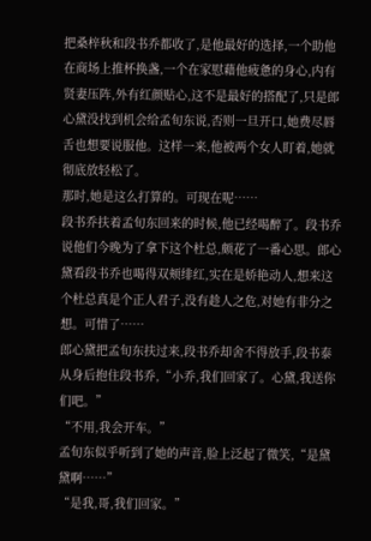把桑梓秋和段书乔都收了,是他最好的选择,一个助他在商场上推杯换盏,一个在家慰藉他疲惫的身心,内有贤妻压阵,外有红颜贴心,这不是最好的搭配了,只是郎心黛没找到机会给孟旬东说,否则一旦开口,她费尽唇舌也想要说服他。这样一来,他被两个女人盯着,她就彻底放轻松了。
那时,她是这么打算的。可现在呢……
段书乔扶着孟旬东回来的时候,他已经喝醉了。段书乔说他们今晚为了拿下这个杜总,颇花了一番心思。郎心黛看段书乔也喝得双颊绯红,实在是娇艳动人,想来这个杜总真是个正人君子,没有趁人之危,对她有非分之想。可惜了……
郎心黛把孟旬东扶过来,段书乔却舍不得放手,段书泰从身后抱住段书乔,“小乔,我们回家了。心黛,我送你们吧。”
“不用,我会开车。”
孟旬东似乎听到了她的声音,脸上泛起了微笑,“是黛黛啊……”
“是我,哥,我们回家。”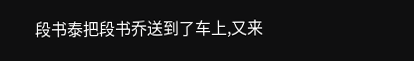段书泰把段书乔送到了车上,又来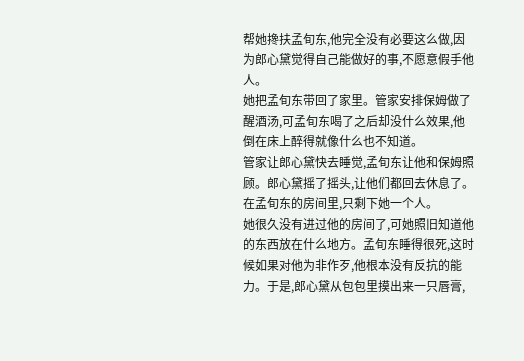帮她搀扶孟旬东,他完全没有必要这么做,因为郎心黛觉得自己能做好的事,不愿意假手他人。
她把孟旬东带回了家里。管家安排保姆做了醒酒汤,可孟旬东喝了之后却没什么效果,他倒在床上醉得就像什么也不知道。
管家让郎心黛快去睡觉,孟旬东让他和保姆照顾。郎心黛摇了摇头,让他们都回去休息了。在孟旬东的房间里,只剩下她一个人。
她很久没有进过他的房间了,可她照旧知道他的东西放在什么地方。孟旬东睡得很死,这时候如果对他为非作歹,他根本没有反抗的能力。于是,郎心黛从包包里摸出来一只唇膏,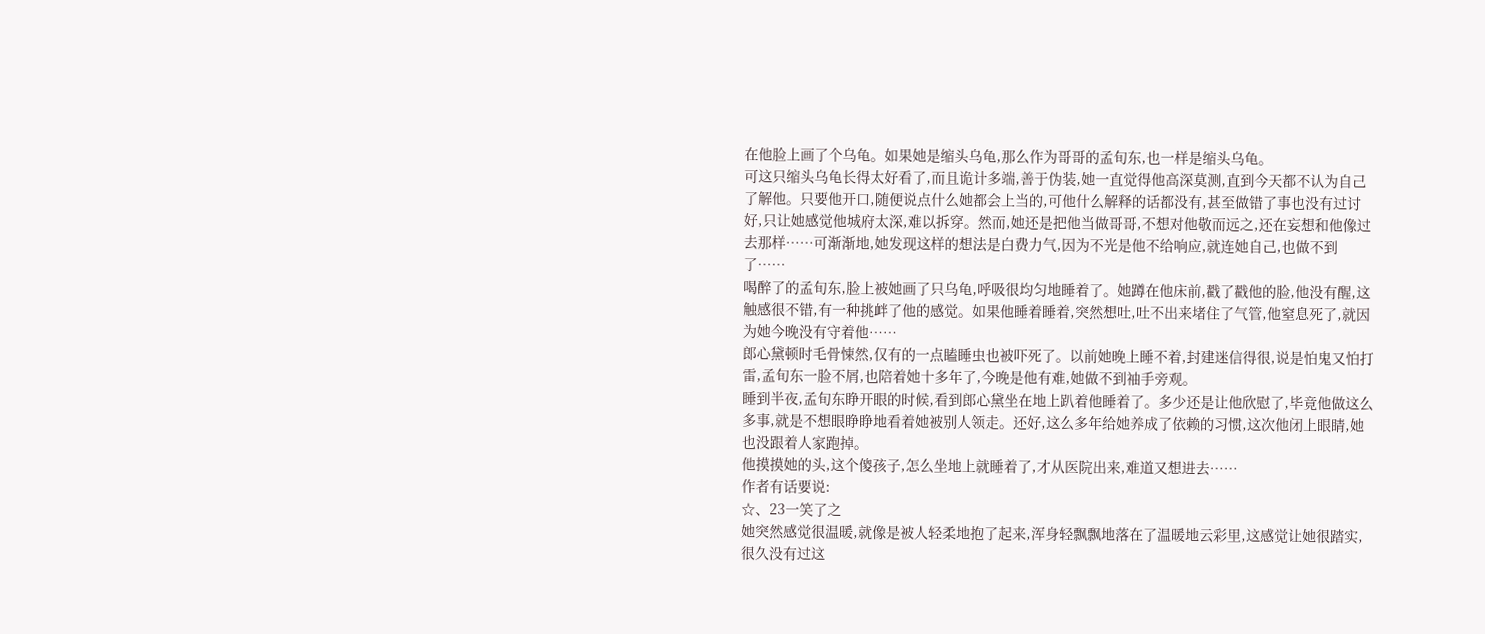在他脸上画了个乌龟。如果她是缩头乌龟,那么作为哥哥的孟旬东,也一样是缩头乌龟。
可这只缩头乌龟长得太好看了,而且诡计多端,善于伪装,她一直觉得他高深莫测,直到今天都不认为自己了解他。只要他开口,随便说点什么她都会上当的,可他什么解释的话都没有,甚至做错了事也没有过讨好,只让她感觉他城府太深,难以拆穿。然而,她还是把他当做哥哥,不想对他敬而远之,还在妄想和他像过去那样……可渐渐地,她发现这样的想法是白费力气,因为不光是他不给响应,就连她自己,也做不到了……
喝醉了的孟旬东,脸上被她画了只乌龟,呼吸很均匀地睡着了。她蹲在他床前,戳了戳他的脸,他没有醒,这触感很不错,有一种挑衅了他的感觉。如果他睡着睡着,突然想吐,吐不出来堵住了气管,他窒息死了,就因为她今晚没有守着他……
郎心黛顿时毛骨悚然,仅有的一点瞌睡虫也被吓死了。以前她晚上睡不着,封建迷信得很,说是怕鬼又怕打雷,孟旬东一脸不屑,也陪着她十多年了,今晚是他有难,她做不到袖手旁观。
睡到半夜,孟旬东睁开眼的时候,看到郎心黛坐在地上趴着他睡着了。多少还是让他欣慰了,毕竟他做这么多事,就是不想眼睁睁地看着她被别人领走。还好,这么多年给她养成了依赖的习惯,这次他闭上眼睛,她也没跟着人家跑掉。
他摸摸她的头,这个傻孩子,怎么坐地上就睡着了,才从医院出来,难道又想进去……
作者有话要说:
☆、23一笑了之
她突然感觉很温暖,就像是被人轻柔地抱了起来,浑身轻飘飘地落在了温暖地云彩里,这感觉让她很踏实,很久没有过这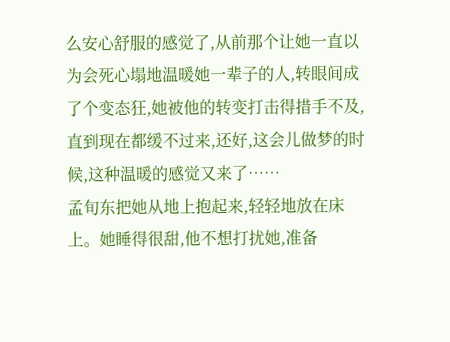么安心舒服的感觉了,从前那个让她一直以为会死心塌地温暖她一辈子的人,转眼间成了个变态狂,她被他的转变打击得措手不及,直到现在都缓不过来,还好,这会儿做梦的时候,这种温暖的感觉又来了……
孟旬东把她从地上抱起来,轻轻地放在床上。她睡得很甜,他不想打扰她,准备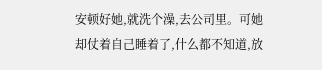安顿好她,就洗个澡,去公司里。可她却仗着自己睡着了,什么都不知道,放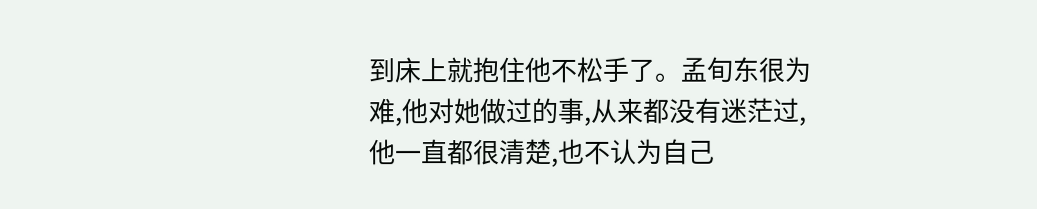到床上就抱住他不松手了。孟旬东很为难,他对她做过的事,从来都没有迷茫过,他一直都很清楚,也不认为自己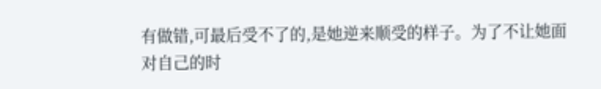有做错,可最后受不了的,是她逆来顺受的样子。为了不让她面对自己的时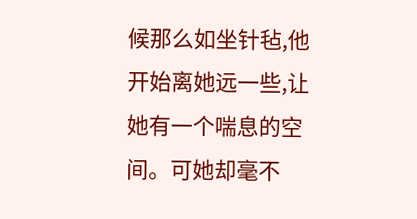候那么如坐针毡,他开始离她远一些,让她有一个喘息的空间。可她却毫不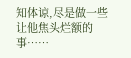知体谅,尽是做一些让他焦头烂额的事……